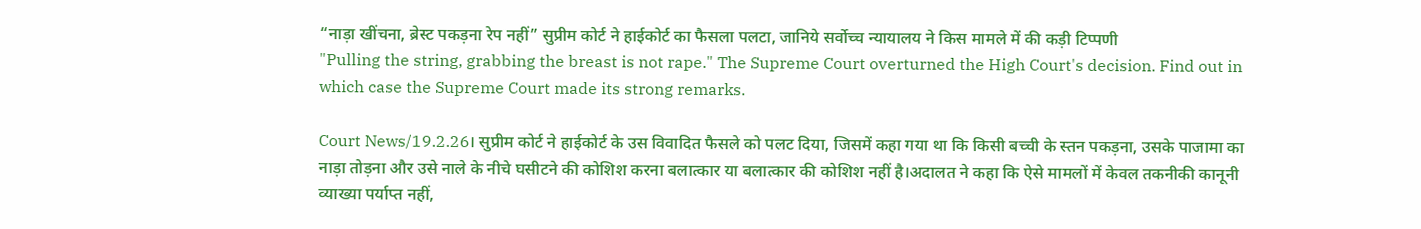“नाड़ा खींचना, ब्रेस्ट पकड़ना रेप नहीं” सुप्रीम कोर्ट ने हाईकोर्ट का फैसला पलटा, जानिये सर्वोच्च न्यायालय ने किस मामले में की कड़ी टिप्पणी
"Pulling the string, grabbing the breast is not rape." The Supreme Court overturned the High Court's decision. Find out in which case the Supreme Court made its strong remarks.

Court News/19.2.26। सुप्रीम कोर्ट ने हाईकोर्ट के उस विवादित फैसले को पलट दिया, जिसमें कहा गया था कि किसी बच्ची के स्तन पकड़ना, उसके पाजामा का नाड़ा तोड़ना और उसे नाले के नीचे घसीटने की कोशिश करना बलात्कार या बलात्कार की कोशिश नहीं है।अदालत ने कहा कि ऐसे मामलों में केवल तकनीकी कानूनी व्याख्या पर्याप्त नहीं,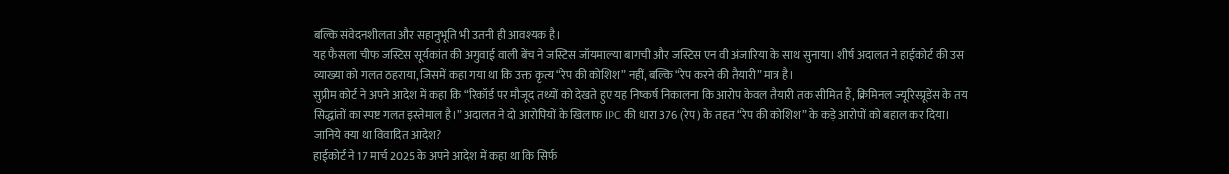बल्कि संवेदनशीलता और सहानुभूति भी उतनी ही आवश्यक है।
यह फैसला चीफ जस्टिस सूर्यकांत की अगुवाई वाली बेंच ने जस्टिस जॉयमाल्या बागची और जस्टिस एन वी अंजारिया के साथ सुनाया। शीर्ष अदालत ने हाईकोर्ट की उस व्याख्या को गलत ठहराया, जिसमें कहा गया था कि उक्त कृत्य “रेप की कोशिश” नहीं, बल्कि “रेप करने की तैयारी” मात्र है।
सुप्रीम कोर्ट ने अपने आदेश में कहा कि “रिकॉर्ड पर मौजूद तथ्यों को देखते हुए यह निष्कर्ष निकालना कि आरोप केवल तैयारी तक सीमित हैं, क्रिमिनल ज्यूरिस्प्रूडेंस के तय सिद्धांतों का स्पष्ट गलत इस्तेमाल है।” अदालत ने दो आरोपियों के खिलाफ IPC की धारा 376 (रेप) के तहत “रेप की कोशिश” के कड़े आरोपों को बहाल कर दिया।
जानिये क्या था विवादित आदेश?
हाईकोर्ट ने 17 मार्च 2025 के अपने आदेश में कहा था कि सिर्फ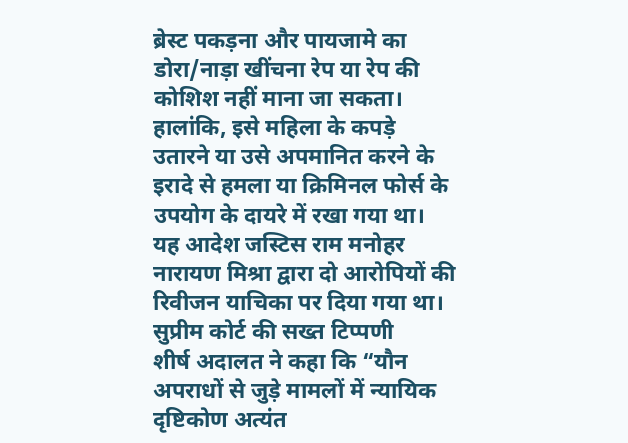ब्रेस्ट पकड़ना और पायजामे का डोरा/नाड़ा खींचना रेप या रेप की कोशिश नहीं माना जा सकता। हालांकि, इसे महिला के कपड़े उतारने या उसे अपमानित करने के इरादे से हमला या क्रिमिनल फोर्स के उपयोग के दायरे में रखा गया था। यह आदेश जस्टिस राम मनोहर नारायण मिश्रा द्वारा दो आरोपियों की रिवीजन याचिका पर दिया गया था।
सुप्रीम कोर्ट की सख्त टिप्पणी
शीर्ष अदालत ने कहा कि “यौन अपराधों से जुड़े मामलों में न्यायिक दृष्टिकोण अत्यंत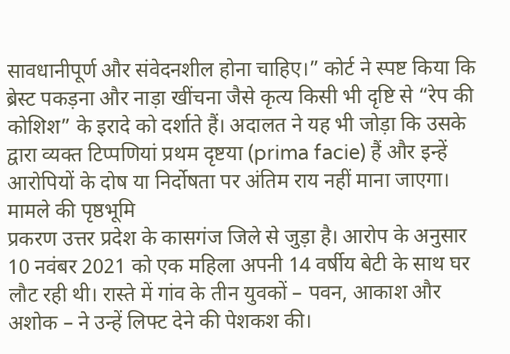सावधानीपूर्ण और संवेदनशील होना चाहिए।” कोर्ट ने स्पष्ट किया कि ब्रेस्ट पकड़ना और नाड़ा खींचना जैसे कृत्य किसी भी दृष्टि से “रेप की कोशिश” के इरादे को दर्शाते हैं। अदालत ने यह भी जोड़ा कि उसके द्वारा व्यक्त टिप्पणियां प्रथम दृष्टया (prima facie) हैं और इन्हें आरोपियों के दोष या निर्दोषता पर अंतिम राय नहीं माना जाएगा।
मामले की पृष्ठभूमि
प्रकरण उत्तर प्रदेश के कासगंज जिले से जुड़ा है। आरोप के अनुसार 10 नवंबर 2021 को एक महिला अपनी 14 वर्षीय बेटी के साथ घर लौट रही थी। रास्ते में गांव के तीन युवकों – पवन, आकाश और अशोक – ने उन्हें लिफ्ट देने की पेशकश की।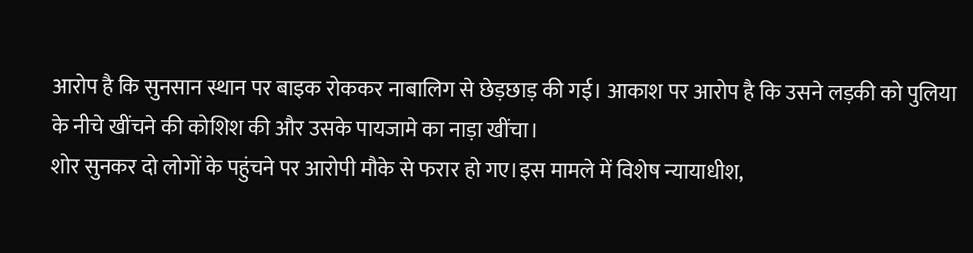आरोप है कि सुनसान स्थान पर बाइक रोककर नाबालिग से छेड़छाड़ की गई। आकाश पर आरोप है कि उसने लड़की को पुलिया के नीचे खींचने की कोशिश की और उसके पायजामे का नाड़ा खींचा।
शोर सुनकर दो लोगों के पहुंचने पर आरोपी मौके से फरार हो गए।इस मामले में विशेष न्यायाधीश,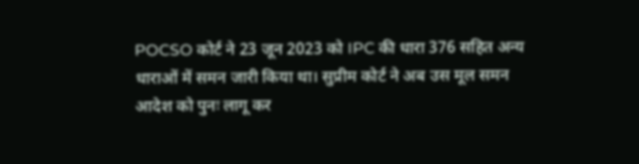POCSO कोर्ट ने 23 जून 2023 को IPC की धारा 376 सहित अन्य धाराओं में समन जारी किया था। सुप्रीम कोर्ट ने अब उस मूल समन आदेश को पुनः लागू कर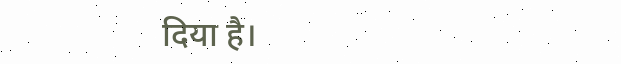दिया है।